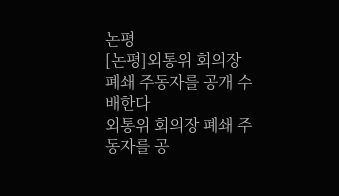논평
[논평]외통위 회의장 폐쇄 주동자를 공개 수배한다
외통위 회의장 폐쇄 주동자를 공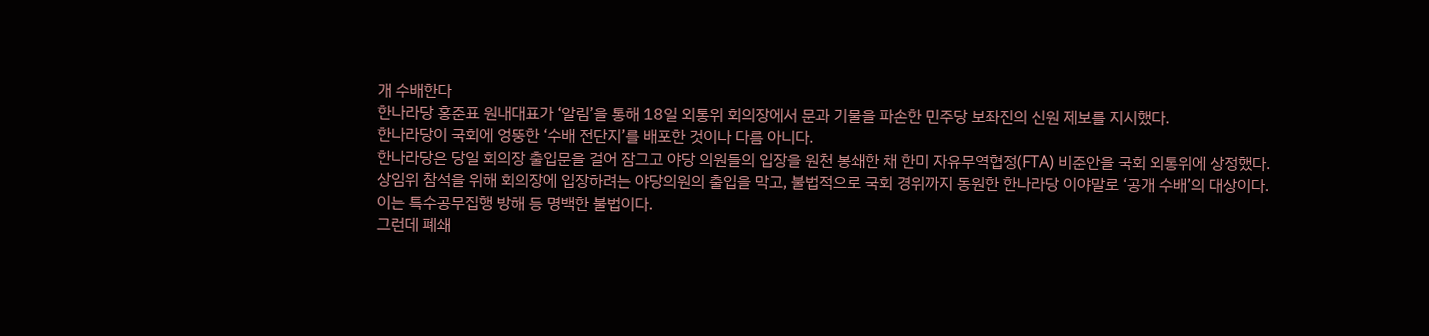개 수배한다
한나라당 홍준표 원내대표가 ‘알림’을 통해 18일 외통위 회의장에서 문과 기물을 파손한 민주당 보좌진의 신원 제보를 지시했다.
한나라당이 국회에 엉뚱한 ‘수배 전단지’를 배포한 것이나 다름 아니다.
한나라당은 당일 회의장 출입문을 걸어 잠그고 야당 의원들의 입장을 원천 봉쇄한 채 한미 자유무역협정(FTA) 비준안을 국회 외통위에 상정했다.
상임위 참석을 위해 회의장에 입장하려는 야당의원의 출입을 막고, 불법적으로 국회 경위까지 동원한 한나라당 이야말로 ‘공개 수배’의 대상이다.
이는 특수공무집행 방해 등 명백한 불법이다.
그런데 폐쇄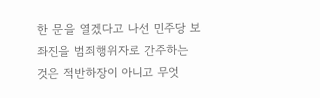한 문을 열겠다고 나선 민주당 보좌진을 범죄행위자로 간주하는 것은 적반하장이 아니고 무엇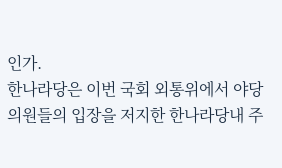인가.
한나라당은 이번 국회 외통위에서 야당 의원들의 입장을 저지한 한나라당내 주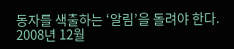동자를 색출하는 ‘알림’을 돌려야 한다.
2008년 12월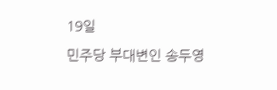19일
민주당 부대변인 송두영